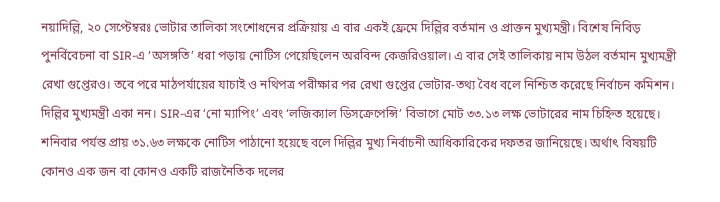নয়াদিল্লি, ২০ সেপ্টেম্বরঃ ভোটার তালিকা সংশোধনের প্রক্রিয়ায় এ বার একই ফ্রেমে দিল্লির বর্তমান ও প্রাক্তন মুখ্যমন্ত্রী। বিশেষ নিবিড় পুনর্বিবেচনা বা SIR-এ ‘অসঙ্গতি’ ধরা পড়ায় নোটিস পেয়েছিলেন অরবিন্দ কেজরিওয়াল। এ বার সেই তালিকায় নাম উঠল বর্তমান মুখ্যমন্ত্রী রেখা গুপ্তেরও। তবে পরে মাঠপর্যায়ের যাচাই ও নথিপত্র পরীক্ষার পর রেখা গুপ্তের ভোটার-তথ্য বৈধ বলে নিশ্চিত করেছে নির্বাচন কমিশন।
দিল্লির মুখ্যমন্ত্রী একা নন। SIR-এর ‘নো ম্যাপিং’ এবং ‘লজিক্যাল ডিসক্রেপেন্সি’ বিভাগে মোট ৩৩.১৩ লক্ষ ভোটারের নাম চিহ্নিত হয়েছে। শনিবার পর্যন্ত প্রায় ৩১.৬৩ লক্ষকে নোটিস পাঠানো হয়েছে বলে দিল্লির মুখ্য নির্বাচনী আধিকারিকের দফতর জানিয়েছে। অর্থাৎ বিষয়টি কোনও এক জন বা কোনও একটি রাজনৈতিক দলের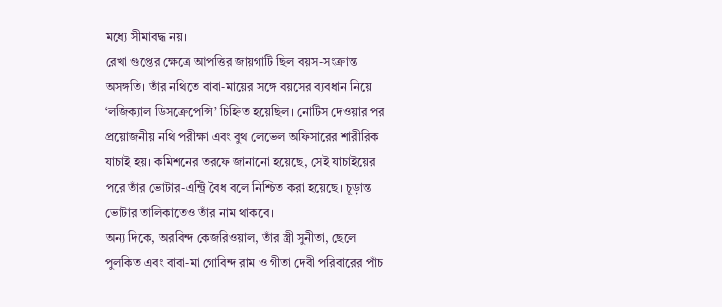মধ্যে সীমাবদ্ধ নয়।
রেখা গুপ্তের ক্ষেত্রে আপত্তির জায়গাটি ছিল বয়স-সংক্রান্ত অসঙ্গতি। তাঁর নথিতে বাবা-মায়ের সঙ্গে বয়সের ব্যবধান নিয়ে ‘লজিক্যাল ডিসক্রেপেন্সি’ চিহ্নিত হয়েছিল। নোটিস দেওয়ার পর প্রয়োজনীয় নথি পরীক্ষা এবং বুথ লেভেল অফিসারের শারীরিক যাচাই হয়। কমিশনের তরফে জানানো হয়েছে, সেই যাচাইয়ের পরে তাঁর ভোটার-এন্ট্রি বৈধ বলে নিশ্চিত করা হয়েছে। চূড়ান্ত ভোটার তালিকাতেও তাঁর নাম থাকবে।
অন্য দিকে, অরবিন্দ কেজরিওয়াল, তাঁর স্ত্রী সুনীতা, ছেলে পুলকিত এবং বাবা-মা গোবিন্দ রাম ও গীতা দেবী পরিবারের পাঁচ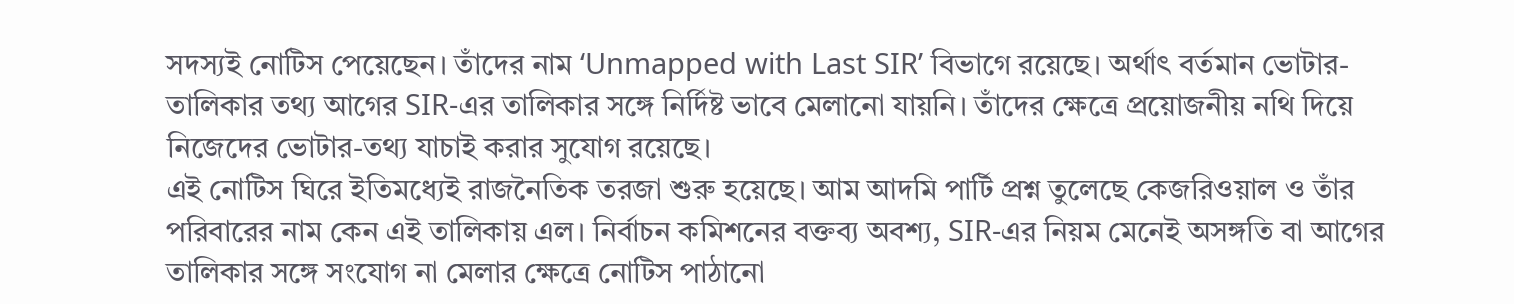সদস্যই নোটিস পেয়েছেন। তাঁদের নাম ‘Unmapped with Last SIR’ বিভাগে রয়েছে। অর্থাৎ বর্তমান ভোটার-তালিকার তথ্য আগের SIR-এর তালিকার সঙ্গে নির্দিষ্ট ভাবে মেলানো যায়নি। তাঁদের ক্ষেত্রে প্রয়োজনীয় নথি দিয়ে নিজেদের ভোটার-তথ্য যাচাই করার সুযোগ রয়েছে।
এই নোটিস ঘিরে ইতিমধ্যেই রাজনৈতিক তরজা শুরু হয়েছে। আম আদমি পার্টি প্রশ্ন তুলেছে কেজরিওয়াল ও তাঁর পরিবারের নাম কেন এই তালিকায় এল। নির্বাচন কমিশনের বক্তব্য অবশ্য, SIR-এর নিয়ম মেনেই অসঙ্গতি বা আগের তালিকার সঙ্গে সংযোগ না মেলার ক্ষেত্রে নোটিস পাঠানো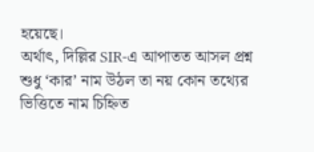হয়েছে।
অর্থাৎ, দিল্লির SIR-এ আপাতত আসল প্রশ্ন শুধু ‘কার’ নাম উঠল তা নয় কোন তথ্যের ভিত্তিতে নাম চিহ্নিত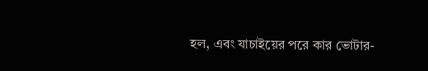হল, এবং যাচাইয়ের পরে কার ভোটার-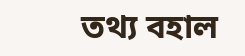তথ্য বহাল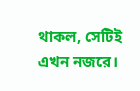থাকল, সেটিই এখন নজরে।